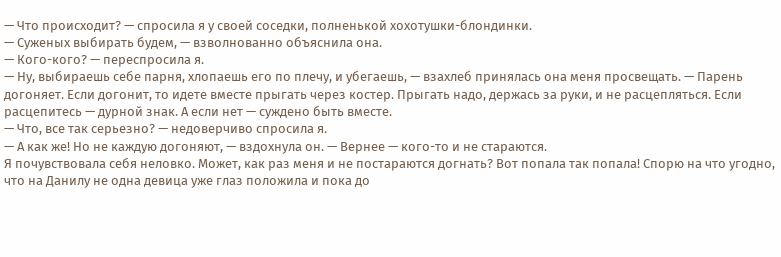— Что происходит? — спросила я у своей соседки, полненькой хохотушки-блондинки.
— Суженых выбирать будем, — взволнованно объяснила она.
— Кого-кого? — переспросила я.
— Ну, выбираешь себе парня, хлопаешь его по плечу, и убегаешь, — взахлеб принялась она меня просвещать. — Парень догоняет. Если догонит, то идете вместе прыгать через костер. Прыгать надо, держась за руки, и не расцепляться. Если расцепитесь — дурной знак. А если нет — суждено быть вместе.
— Что, все так серьезно? — недоверчиво спросила я.
— А как же! Но не каждую догоняют, — вздохнула он. — Вернее — кого-то и не стараются.
Я почувствовала себя неловко. Может, как раз меня и не постараются догнать? Вот попала так попала! Спорю на что угодно, что на Данилу не одна девица уже глаз положила и пока до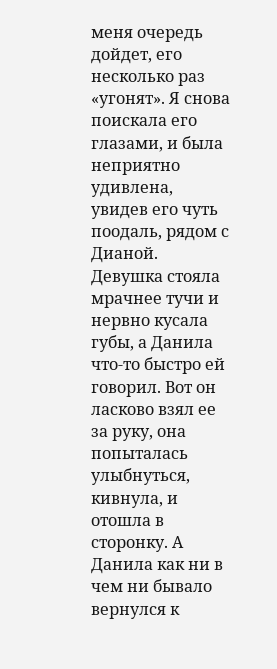меня очередь дойдет, его несколько раз «угонят». Я снова поискала его глазами, и была неприятно удивлена, увидев его чуть поодаль, рядом с Дианой. Девушка стояла мрачнее тучи и нервно кусала губы, а Данила что-то быстро ей говорил. Вот он ласково взял ее за руку, она попыталась улыбнуться, кивнула, и отошла в сторонку. А Данила как ни в чем ни бывало вернулся к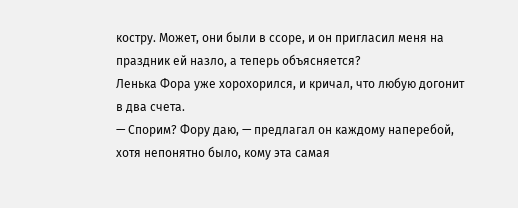костру. Может, они были в ссоре, и он пригласил меня на праздник ей назло, а теперь объясняется?
Ленька Фора уже хорохорился, и кричал, что любую догонит в два счета.
— Спорим? Фору даю, — предлагал он каждому наперебой, хотя непонятно было, кому эта самая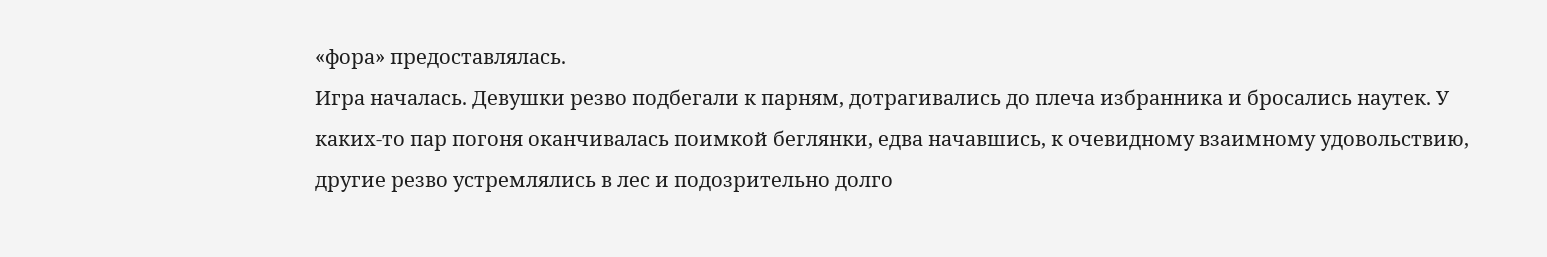«фора» предоставлялась.
Игра началась. Девушки резво подбегали к парням, дотрагивались до плеча избранника и бросались наутек. У каких-то пар погоня оканчивалась поимкой беглянки, едва начавшись, к очевидному взаимному удовольствию, другие резво устремлялись в лес и подозрительно долго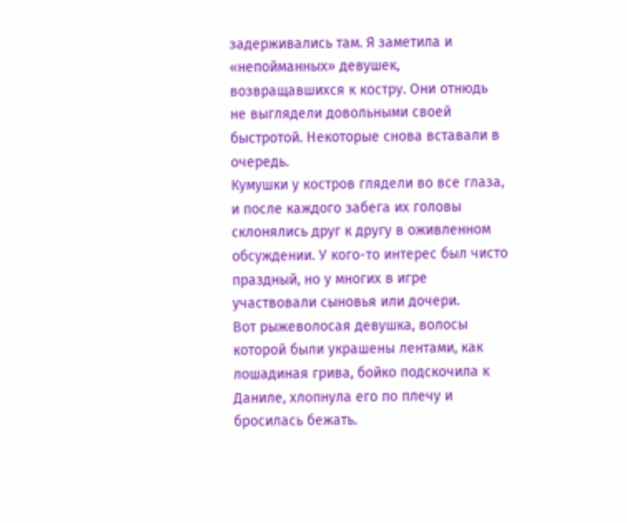задерживались там. Я заметила и «непойманных» девушек, возвращавшихся к костру. Они отнюдь не выглядели довольными своей быстротой. Некоторые снова вставали в очередь.
Кумушки у костров глядели во все глаза, и после каждого забега их головы склонялись друг к другу в оживленном обсуждении. У кого-то интерес был чисто праздный, но у многих в игре участвовали сыновья или дочери.
Вот рыжеволосая девушка, волосы которой были украшены лентами, как лошадиная грива, бойко подскочила к Даниле, хлопнула его по плечу и бросилась бежать.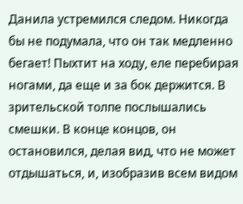Данила устремился следом. Никогда бы не подумала, что он так медленно бегает! Пыхтит на ходу, еле перебирая ногами, да еще и за бок держится. В зрительской толпе послышались смешки. В конце концов, он остановился, делая вид, что не может отдышаться, и, изобразив всем видом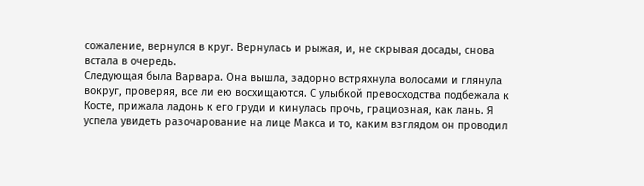сожаление, вернулся в круг. Вернулась и рыжая, и, не скрывая досады, снова встала в очередь.
Следующая была Варвара. Она вышла, задорно встряхнула волосами и глянула вокруг, проверяя, все ли ею восхищаются. С улыбкой превосходства подбежала к Косте, прижала ладонь к его груди и кинулась прочь, грациозная, как лань. Я успела увидеть разочарование на лице Макса и то, каким взглядом он проводил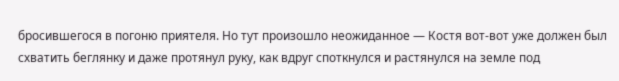бросившегося в погоню приятеля. Но тут произошло неожиданное — Костя вот-вот уже должен был схватить беглянку и даже протянул руку, как вдруг споткнулся и растянулся на земле под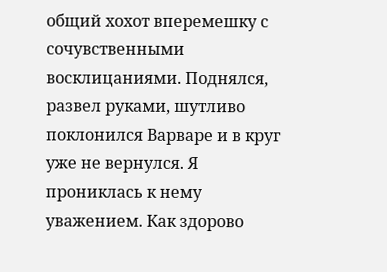общий хохот вперемешку с сочувственными восклицаниями. Поднялся, развел руками, шутливо поклонился Варваре и в круг уже не вернулся. Я прониклась к нему уважением. Как здорово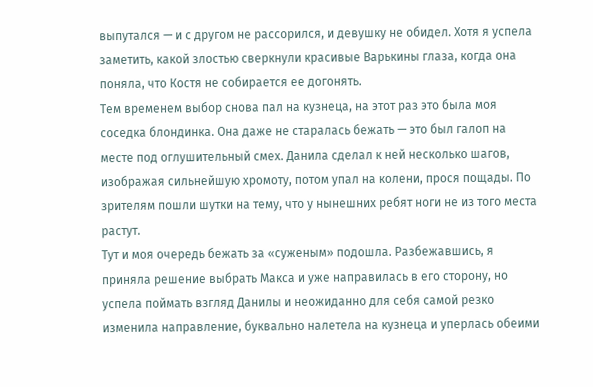выпутался — и с другом не рассорился, и девушку не обидел. Хотя я успела заметить, какой злостью сверкнули красивые Варькины глаза, когда она поняла, что Костя не собирается ее догонять.
Тем временем выбор снова пал на кузнеца, на этот раз это была моя соседка блондинка. Она даже не старалась бежать — это был галоп на месте под оглушительный смех. Данила сделал к ней несколько шагов, изображая сильнейшую хромоту, потом упал на колени, прося пощады. По зрителям пошли шутки на тему, что у нынешних ребят ноги не из того места растут.
Тут и моя очередь бежать за «суженым» подошла. Разбежавшись, я приняла решение выбрать Макса и уже направилась в его сторону, но успела поймать взгляд Данилы и неожиданно для себя самой резко изменила направление, буквально налетела на кузнеца и уперлась обеими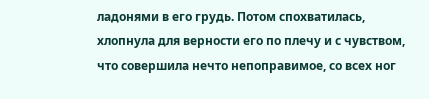ладонями в его грудь. Потом спохватилась, хлопнула для верности его по плечу и с чувством, что совершила нечто непоправимое, со всех ног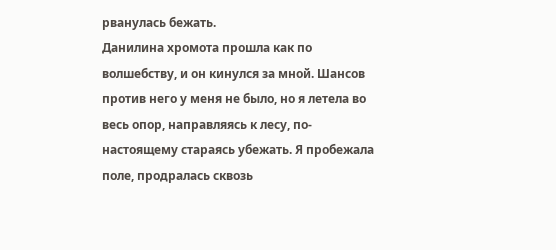рванулась бежать.
Данилина хромота прошла как по волшебству, и он кинулся за мной. Шансов против него у меня не было, но я летела во весь опор, направляясь к лесу, по-настоящему стараясь убежать. Я пробежала поле, продралась сквозь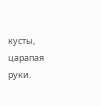кусты, царапая руки.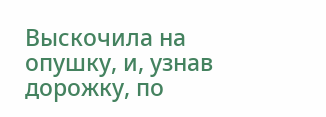Выскочила на опушку, и, узнав дорожку, по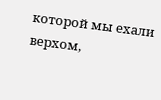которой мы ехали верхом,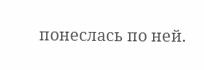понеслась по ней.